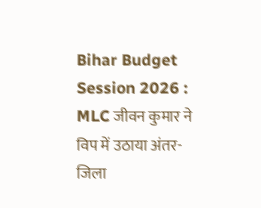Bihar Budget Session 2026 : MLC जीवन कुमार ने विप में उठाया अंतर-जिला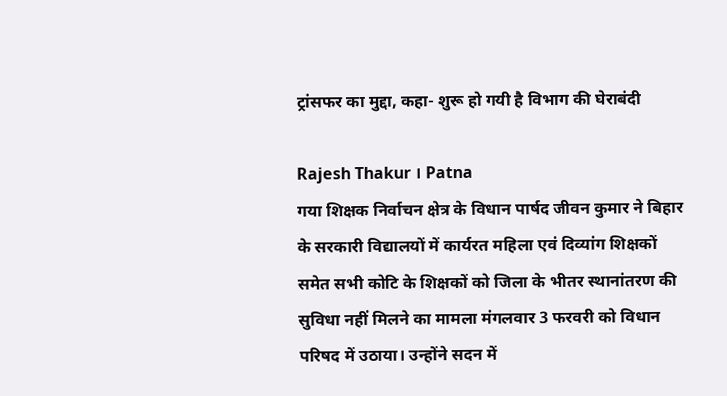ट्रांसफर का मुद्दा, कहा- शुरू हो गयी है विभाग की घेराबंदी

Rajesh Thakur । Patna
गया शिक्षक निर्वाचन क्षेत्र के विधान पार्षद जीवन कुमार ने बिहार के सरकारी विद्यालयों में कार्यरत महिला एवं दिव्यांग शिक्षकों समेत सभी कोटि के शिक्षकों को जिला के भीतर स्थानांतरण की सुविधा नहीं मिलने का मामला मंगलवार 3 फरवरी को विधान परिषद में उठाया। उन्होंने सदन में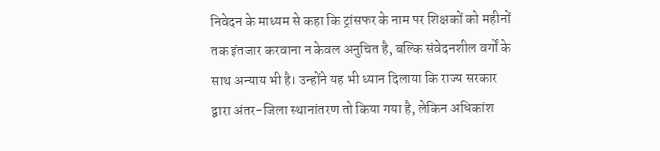निवेदन के माध्यम से कहा कि ट्रांसफर के नाम पर शिक्षकों को महीनों तक इंतजार करवाना न केवल अनुचित है, बल्कि संवेदनशील वर्गों के साथ अन्याय भी है। उन्होंने यह भी ध्यान दिलाया कि राज्य सरकार द्वारा अंतर-जिला स्थानांतरण तो किया गया है, लेकिन अधिकांश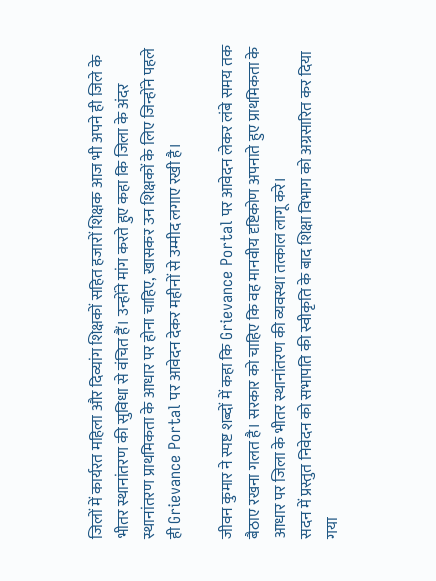जिलों में कार्यरत महिला और दिव्यांग शिक्षकों सहित हजारों शिक्षक आज भी अपने ही जिले के भीतर स्थानांतरण की सुविधा से वंचित हैं। उन्होंने मांग करते हुए कहा कि जिला के अंदर स्थानांतरण प्राथमिकता के आधार पर होना चाहिए, खासकर उन शिक्षकों के लिए जिन्होंने पहले ही Grievance Portal पर आवेदन देकर महीनों से उम्मीद लगाए रखी है।

जीवन कुमार ने स्पष्ट शब्दों में कहा कि Grievance Portal पर आवेदन लेकर लंबे समय तक बैठाए रखना गलत है। सरकार को चाहिए कि वह मानवीय दृष्टिकोण अपनाते हुए प्राथमिकता के आधार पर जिला के भीतर स्थानांतरण की व्यवस्था तत्काल लागू करे।
सदन में प्रस्तुत निवेदन को सभापति की स्वीकृति के बाद शिक्षा विभाग को अग्रसारित कर दिया गया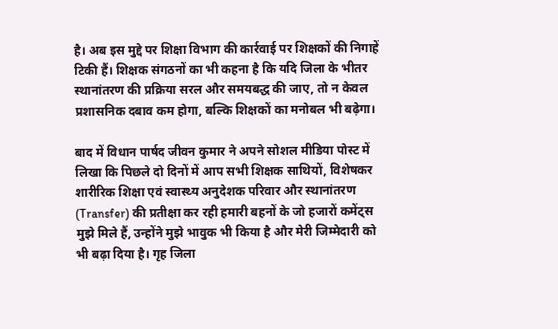है। अब इस मुद्दे पर शिक्षा विभाग की कार्रवाई पर शिक्षकों की निगाहें टिकी हैं। शिक्षक संगठनों का भी कहना है कि यदि जिला के भीतर स्थानांतरण की प्रक्रिया सरल और समयबद्ध की जाए, तो न केवल प्रशासनिक दबाव कम होगा, बल्कि शिक्षकों का मनोबल भी बढ़ेगा।

बाद में विधान पार्षद जीवन कुमार ने अपने सोशल मीडिया पोस्ट में लिखा कि पिछले दो दिनों में आप सभी शिक्षक साथियों, विशेषकर शारीरिक शिक्षा एवं स्वास्थ्य अनुदेशक परिवार और स्थानांतरण (Transfer) की प्रतीक्षा कर रही हमारी बहनों के जो हजारों कमेंट्स मुझे मिले हैं, उन्होंने मुझे भावुक भी किया है और मेरी जिम्मेदारी को भी बढ़ा दिया है। गृह जिला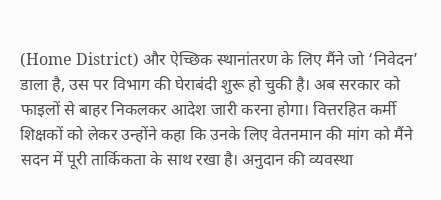(Home District) और ऐच्छिक स्थानांतरण के लिए मैंने जो ‘निवेदन’ डाला है, उस पर विभाग की घेराबंदी शुरू हो चुकी है। अब सरकार को फाइलों से बाहर निकलकर आदेश जारी करना होगा। वित्तरहित कर्मी शिक्षकों को लेकर उन्होंने कहा कि उनके लिए वेतनमान की मांग को मैंने सदन में पूरी तार्किकता के साथ रखा है। अनुदान की व्यवस्था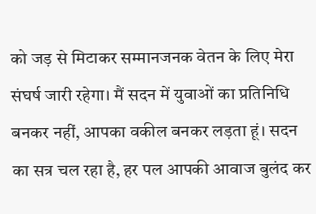को जड़ से मिटाकर सम्मानजनक वेतन के लिए मेरा संघर्ष जारी रहेगा। मैं सदन में युवाओं का प्रतिनिधि बनकर नहीं, आपका वकील बनकर लड़ता हूं। सदन का सत्र चल रहा है, हर पल आपकी आवाज बुलंद कर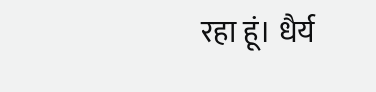रहा हूं। धैर्य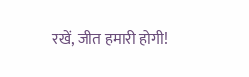रखें, जीत हमारी होगी!